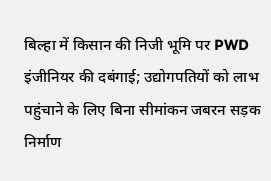बिल्हा में किसान की निजी भूमि पर PWD इंजीनियर की दबंगाई; उद्योगपतियों को लाभ पहुंचाने के लिए बिना सीमांकन जबरन सड़क निर्माण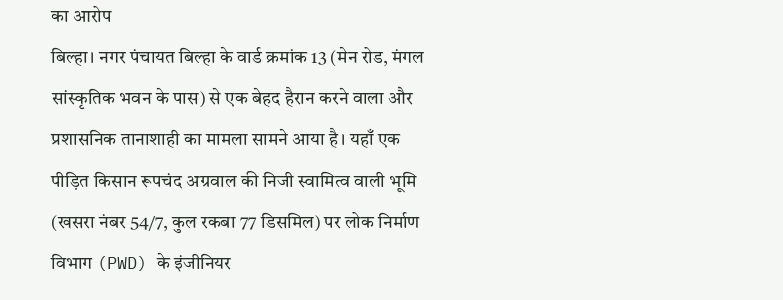का आरोप
बिल्हा। नगर पंचायत बिल्हा के वार्ड क्रमांक 13 (मेन रोड, मंगल सांस्कृतिक भवन के पास) से एक बेहद हैरान करने वाला और प्रशासनिक तानाशाही का मामला सामने आया है। यहाँ एक पीड़ित किसान रूपचंद अग्रवाल की निजी स्वामित्व वाली भूमि (खसरा नंबर 54/7, कुल रकबा 77 डिसमिल) पर लोक निर्माण विभाग (PWD) के इंजीनियर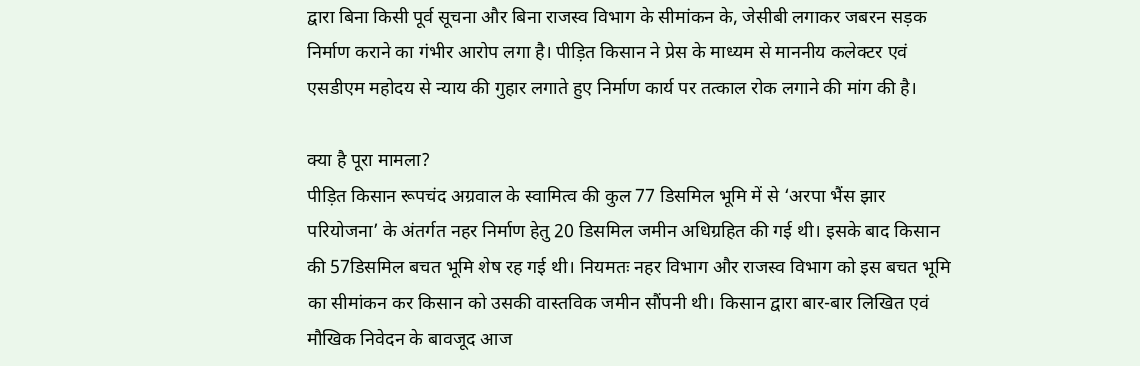द्वारा बिना किसी पूर्व सूचना और बिना राजस्व विभाग के सीमांकन के, जेसीबी लगाकर जबरन सड़क निर्माण कराने का गंभीर आरोप लगा है। पीड़ित किसान ने प्रेस के माध्यम से माननीय कलेक्टर एवं एसडीएम महोदय से न्याय की गुहार लगाते हुए निर्माण कार्य पर तत्काल रोक लगाने की मांग की है।

क्या है पूरा मामला?
पीड़ित किसान रूपचंद अग्रवाल के स्वामित्व की कुल 77 डिसमिल भूमि में से ‘अरपा भैंस झार परियोजना’ के अंतर्गत नहर निर्माण हेतु 20 डिसमिल जमीन अधिग्रहित की गई थी। इसके बाद किसान की 57डिसमिल बचत भूमि शेष रह गई थी। नियमतः नहर विभाग और राजस्व विभाग को इस बचत भूमि का सीमांकन कर किसान को उसकी वास्तविक जमीन सौंपनी थी। किसान द्वारा बार-बार लिखित एवं मौखिक निवेदन के बावजूद आज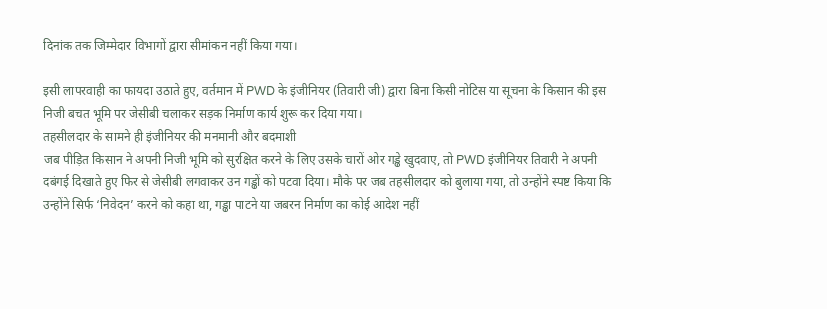दिनांक तक जिम्मेदार विभागों द्वारा सीमांकन नहीं किया गया।

इसी लापरवाही का फायदा उठाते हुए, वर्तमान में PWD के इंजीनियर (तिवारी जी) द्वारा बिना किसी नोटिस या सूचना के किसान की इस निजी बचत भूमि पर जेसीबी चलाकर सड़क निर्माण कार्य शुरू कर दिया गया।
तहसीलदार के सामने ही इंजीनियर की मनमानी और बदमाशी
जब पीड़ित किसान ने अपनी निजी भूमि को सुरक्षित करने के लिए उसके चारों ओर गड्ढे खुदवाए, तो PWD इंजीनियर तिवारी ने अपनी दबंगई दिखाते हुए फिर से जेसीबी लगवाकर उन गड्ढों को पटवा दिया। मौके पर जब तहसीलदार को बुलाया गया, तो उन्होंने स्पष्ट किया कि उन्होंने सिर्फ ‘निवेदन’ करने को कहा था, गड्ढा पाटने या जबरन निर्माण का कोई आदेश नहीं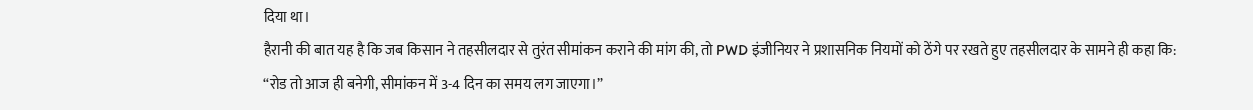दिया था।
हैरानी की बात यह है कि जब किसान ने तहसीलदार से तुरंत सीमांकन कराने की मांग की, तो PWD इंजीनियर ने प्रशासनिक नियमों को ठेंगे पर रखते हुए तहसीलदार के सामने ही कहा कि:
“रोड तो आज ही बनेगी, सीमांकन में 3-4 दिन का समय लग जाएगा।”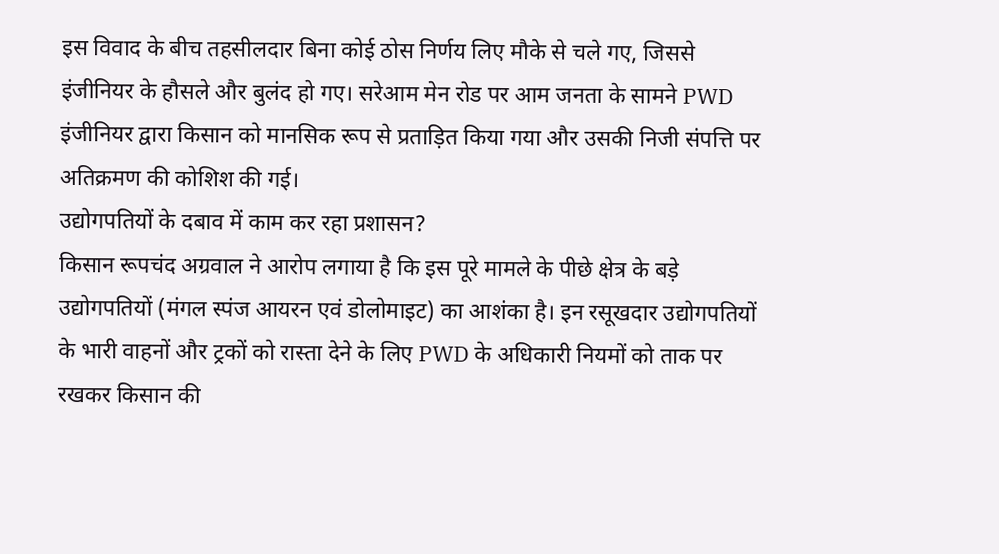इस विवाद के बीच तहसीलदार बिना कोई ठोस निर्णय लिए मौके से चले गए, जिससे इंजीनियर के हौसले और बुलंद हो गए। सरेआम मेन रोड पर आम जनता के सामने PWD इंजीनियर द्वारा किसान को मानसिक रूप से प्रताड़ित किया गया और उसकी निजी संपत्ति पर अतिक्रमण की कोशिश की गई।
उद्योगपतियों के दबाव में काम कर रहा प्रशासन?
किसान रूपचंद अग्रवाल ने आरोप लगाया है कि इस पूरे मामले के पीछे क्षेत्र के बड़े उद्योगपतियों (मंगल स्पंज आयरन एवं डोलोमाइट) का आशंका है। इन रसूखदार उद्योगपतियों के भारी वाहनों और ट्रकों को रास्ता देने के लिए PWD के अधिकारी नियमों को ताक पर रखकर किसान की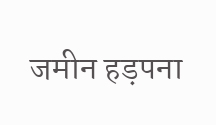जमीन हड़पना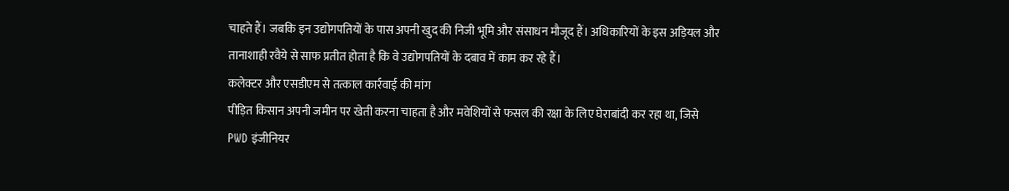चाहते हैं। जबकि इन उद्योगपतियों के पास अपनी खुद की निजी भूमि और संसाधन मौजूद हैं। अधिकारियों के इस अड़ियल और तानाशाही रवैये से साफ प्रतीत होता है कि वे उद्योगपतियों के दबाव में काम कर रहे हैं।
कलेक्टर और एसडीएम से तत्काल कार्रवाई की मांग
पीड़ित किसान अपनी जमीन पर खेती करना चाहता है और मवेशियों से फसल की रक्षा के लिए घेराबांदी कर रहा था, जिसे PWD इंजीनियर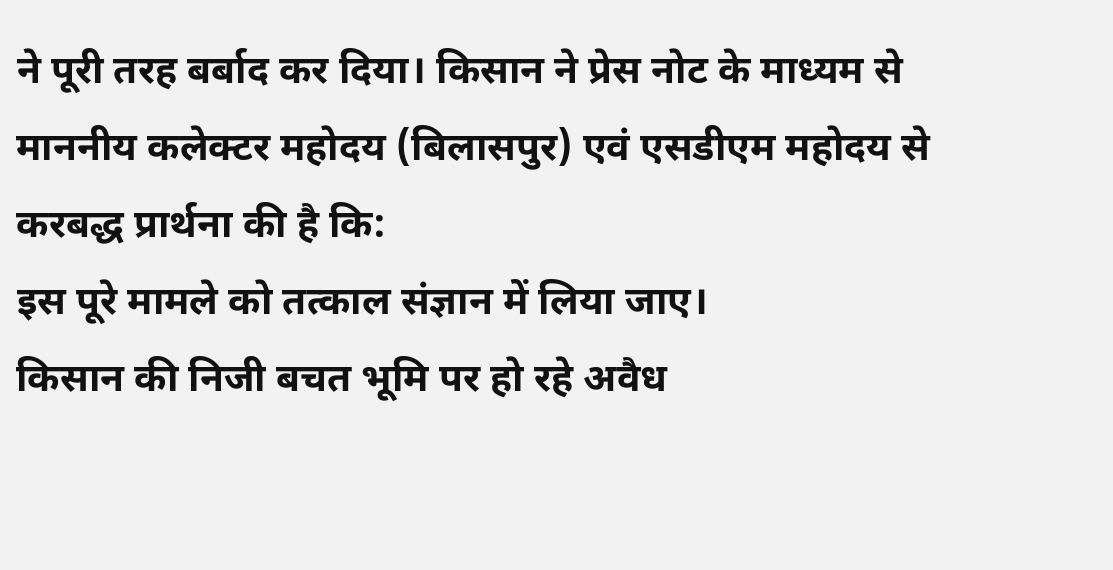ने पूरी तरह बर्बाद कर दिया। किसान ने प्रेस नोट के माध्यम से माननीय कलेक्टर महोदय (बिलासपुर) एवं एसडीएम महोदय से करबद्ध प्रार्थना की है कि:
इस पूरे मामले को तत्काल संज्ञान में लिया जाए।
किसान की निजी बचत भूमि पर हो रहे अवैध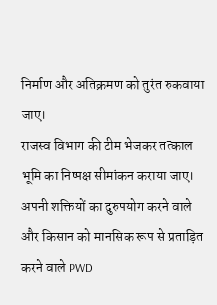निर्माण और अतिक्रमण को तुरंत रुकवाया जाए।
राजस्व विभाग की टीम भेजकर तत्काल भूमि का निष्पक्ष सीमांकन कराया जाए।
अपनी शक्तियों का दुरुपयोग करने वाले और किसान को मानसिक रूप से प्रताड़ित करने वाले PWD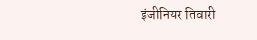इंजीनियर तिवारी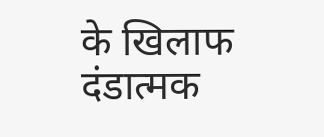के खिलाफ दंडात्मक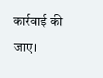कार्रवाई की जाए।